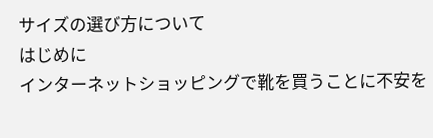サイズの選び方について
はじめに
インターネットショッピングで靴を買うことに不安を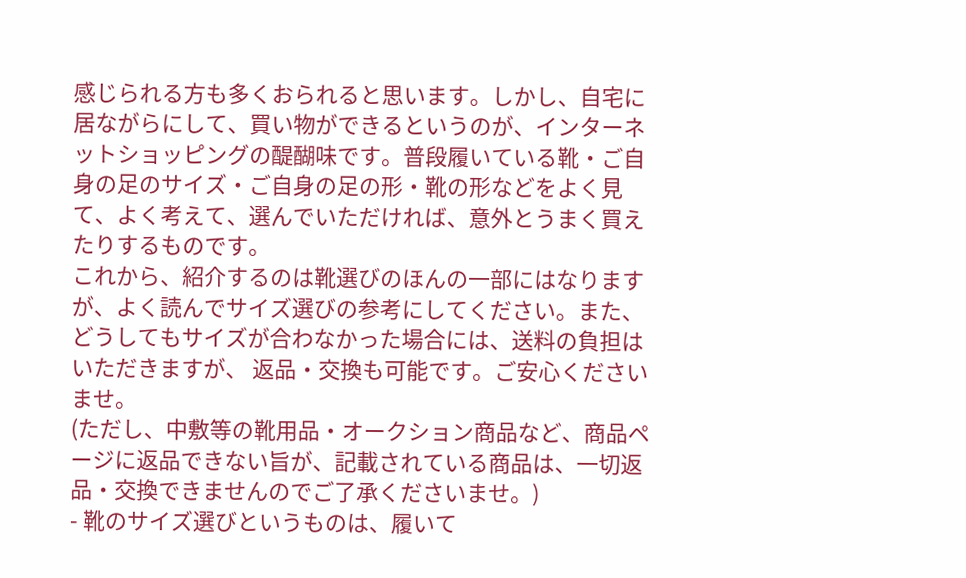感じられる方も多くおられると思います。しかし、自宅に居ながらにして、買い物ができるというのが、インターネットショッピングの醍醐味です。普段履いている靴・ご自身の足のサイズ・ご自身の足の形・靴の形などをよく見て、よく考えて、選んでいただければ、意外とうまく買えたりするものです。
これから、紹介するのは靴選びのほんの一部にはなりますが、よく読んでサイズ選びの参考にしてください。また、どうしてもサイズが合わなかった場合には、送料の負担はいただきますが、 返品・交換も可能です。ご安心くださいませ。
(ただし、中敷等の靴用品・オークション商品など、商品ページに返品できない旨が、記載されている商品は、一切返品・交換できませんのでご了承くださいませ。)
- 靴のサイズ選びというものは、履いて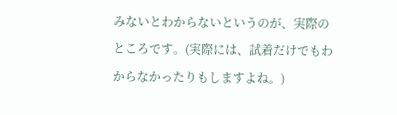みないとわからないというのが、実際のところです。(実際には、試着だけでもわからなかったりもしますよね。)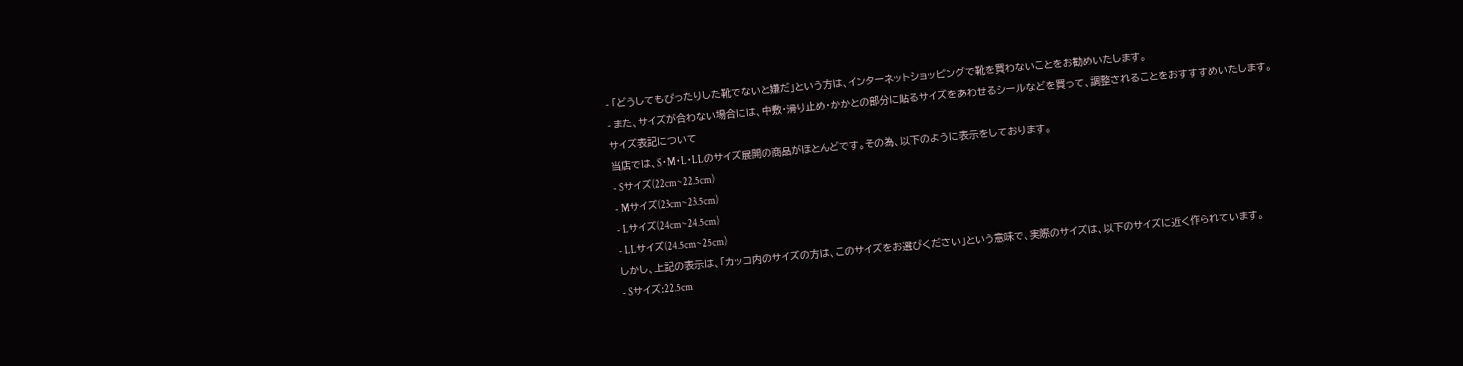- 「どうしてもぴったりした靴でないと嫌だ」という方は、インターネットショッピングで靴を買わないことをお勧めいたします。
- また、サイズが合わない場合には、中敷・滑り止め・かかとの部分に貼るサイズをあわせるシールなどを買って、調整されることをおすすすめいたします。
サイズ表記について
当店では、S・M・L・LLのサイズ展開の商品がほとんどです。その為、以下のように表示をしております。
- Sサイズ(22cm~22.5cm)
- Mサイズ(23cm~23.5cm)
- Lサイズ(24cm~24.5cm)
- LLサイズ(24.5cm~25cm)
しかし、上記の表示は、「カッコ内のサイズの方は、このサイズをお選びください」という意味で、実際のサイズは、以下のサイズに近く作られています。
- Sサイズ:22.5cm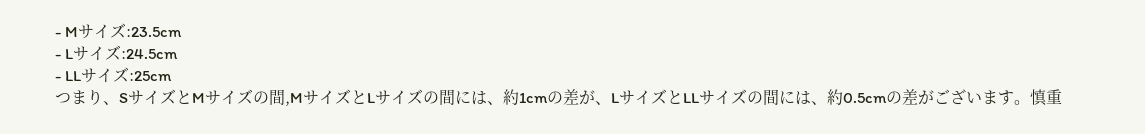- Mサイズ:23.5cm
- Lサイズ:24.5cm
- LLサイズ:25cm
つまり、SサイズとMサイズの間,MサイズとLサイズの間には、約1cmの差が、LサイズとLLサイズの間には、約0.5cmの差がございます。慎重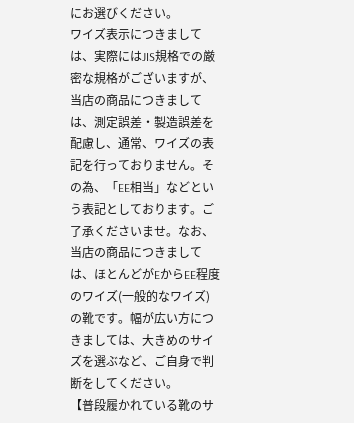にお選びください。
ワイズ表示につきましては、実際にはJIS規格での厳密な規格がございますが、当店の商品につきましては、測定誤差・製造誤差を配慮し、通常、ワイズの表記を行っておりません。その為、「EE相当」などという表記としております。ご了承くださいませ。なお、当店の商品につきましては、ほとんどがEからEE程度のワイズ(一般的なワイズ)の靴です。幅が広い方につきましては、大きめのサイズを選ぶなど、ご自身で判断をしてください。
【普段履かれている靴のサ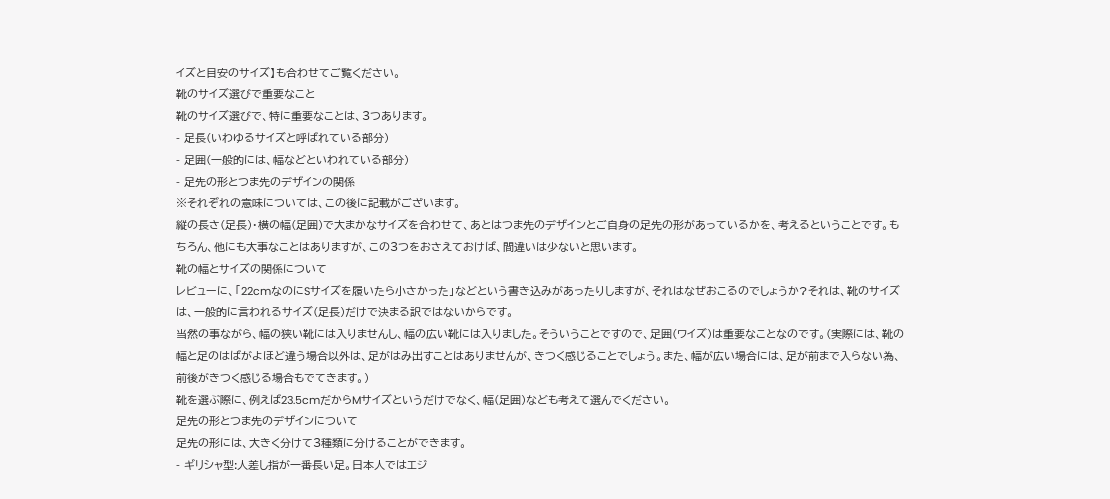イズと目安のサイズ】も合わせてご覧ください。
靴のサイズ選びで重要なこと
靴のサイズ選びで、特に重要なことは、3つあります。
- 足長(いわゆるサイズと呼ばれている部分)
- 足囲(一般的には、幅などといわれている部分)
- 足先の形とつま先のデザインの関係
※それぞれの意味については、この後に記載がございます。
縦の長さ(足長)・横の幅(足囲)で大まかなサイズを合わせて、あとはつま先のデザインとご自身の足先の形があっているかを、考えるということです。もちろん、他にも大事なことはありますが、この3つをおさえておけば、間違いは少ないと思います。
靴の幅とサイズの関係について
レビューに、「22cmなのにSサイズを履いたら小さかった」などという書き込みがあったりしますが、それはなぜおこるのでしょうか?それは、靴のサイズは、一般的に言われるサイズ(足長)だけで決まる訳ではないからです。
当然の事ながら、幅の狭い靴には入りませんし、幅の広い靴には入りました。そういうことですので、足囲(ワイズ)は重要なことなのです。(実際には、靴の幅と足のはばがよほど違う場合以外は、足がはみ出すことはありませんが、きつく感じることでしょう。また、幅が広い場合には、足が前まで入らない為、前後がきつく感じる場合もでてきます。)
靴を選ぶ際に、例えば23.5cmだからMサイズというだけでなく、幅(足囲)なども考えて選んでください。
足先の形とつま先のデザインについて
足先の形には、大きく分けて3種類に分けることができます。
- ギリシャ型:人差し指が一番長い足。日本人ではエジ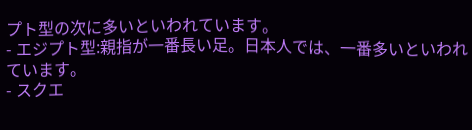プト型の次に多いといわれています。
- エジプト型:親指が一番長い足。日本人では、一番多いといわれています。
- スクエ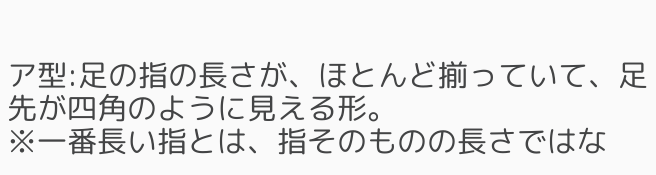ア型:足の指の長さが、ほとんど揃っていて、足先が四角のように見える形。
※一番長い指とは、指そのものの長さではな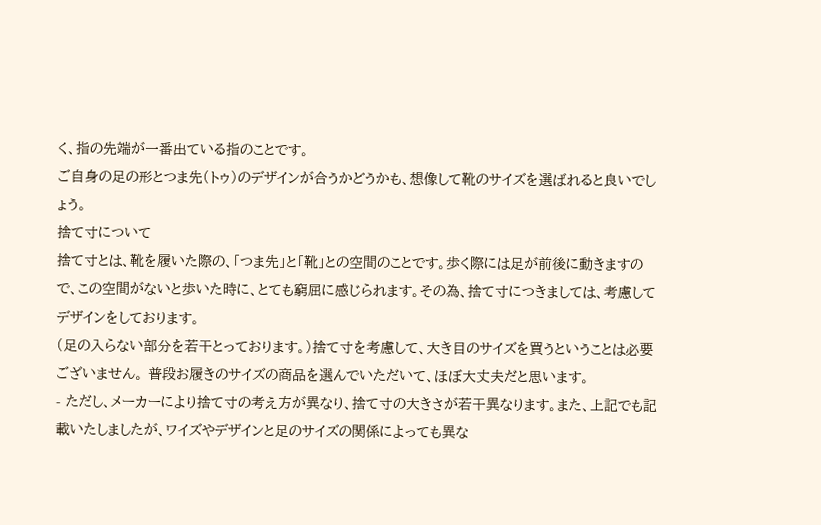く、指の先端が一番出ている指のことです。
ご自身の足の形とつま先(トゥ)のデザインが合うかどうかも、想像して靴のサイズを選ばれると良いでしょう。
捨て寸について
捨て寸とは、靴を履いた際の、「つま先」と「靴」との空間のことです。歩く際には足が前後に動きますので、この空間がないと歩いた時に、とても窮屈に感じられます。その為、捨て寸につきましては、考慮してデザインをしております。
(足の入らない部分を若干とっております。)捨て寸を考慮して、大き目のサイズを買うということは必要ございません。 普段お履きのサイズの商品を選んでいただいて、ほぼ大丈夫だと思います。
- ただし、メーカーにより捨て寸の考え方が異なり、捨て寸の大きさが若干異なります。また、上記でも記載いたしましたが、ワイズやデザインと足のサイズの関係によっても異な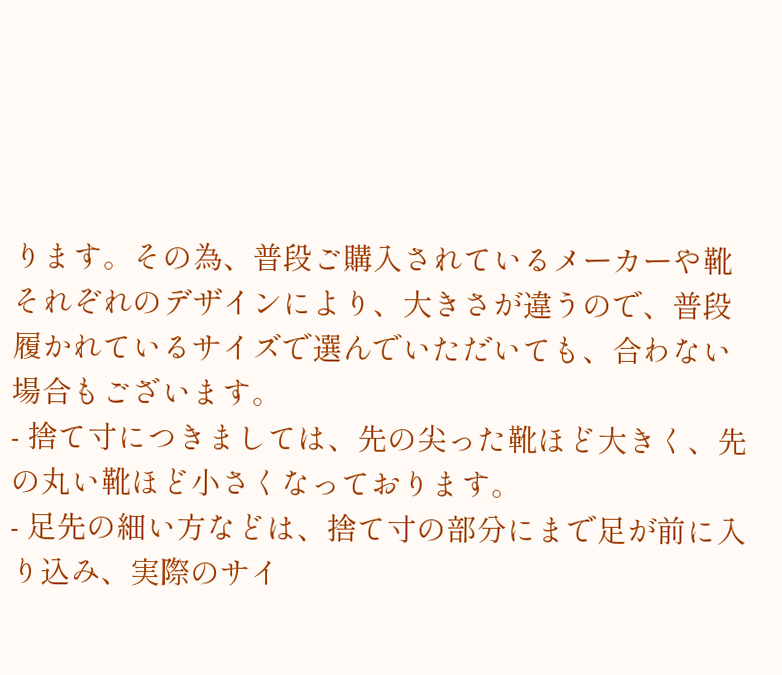ります。その為、普段ご購入されているメーカーや靴それぞれのデザインにより、大きさが違うので、普段履かれているサイズで選んでいただいても、合わない場合もございます。
- 捨て寸につきましては、先の尖った靴ほど大きく、先の丸い靴ほど小さくなっております。
- 足先の細い方などは、捨て寸の部分にまで足が前に入り込み、実際のサイ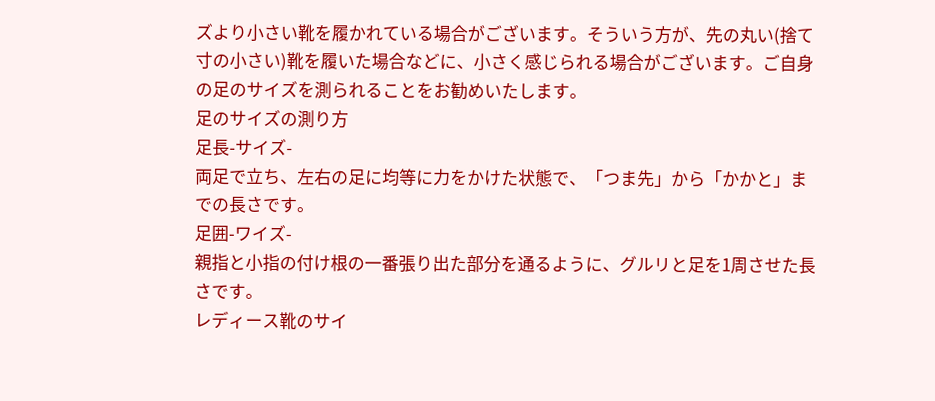ズより小さい靴を履かれている場合がございます。そういう方が、先の丸い(捨て寸の小さい)靴を履いた場合などに、小さく感じられる場合がございます。ご自身の足のサイズを測られることをお勧めいたします。
足のサイズの測り方
足長-サイズ-
両足で立ち、左右の足に均等に力をかけた状態で、「つま先」から「かかと」までの長さです。
足囲-ワイズ-
親指と小指の付け根の一番張り出た部分を通るように、グルリと足を1周させた長さです。
レディース靴のサイ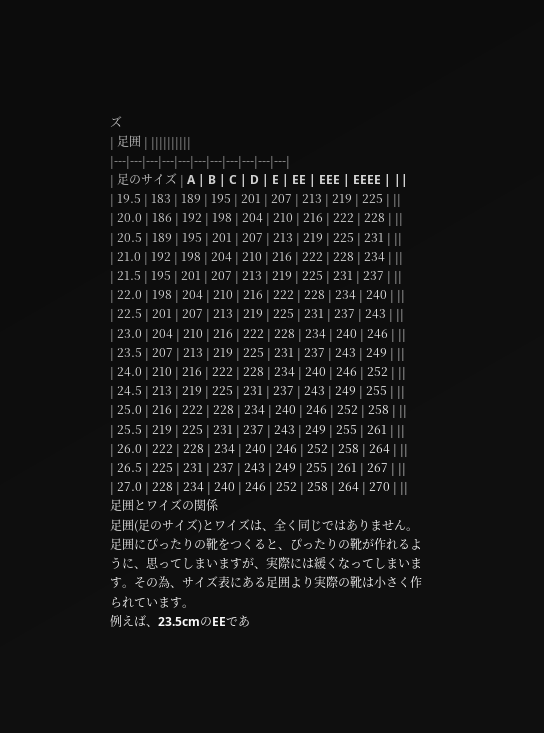ズ
| 足囲 | ||||||||||
|---|---|---|---|---|---|---|---|---|---|---|
| 足のサイズ | A | B | C | D | E | EE | EEE | EEEE | ||
| 19.5 | 183 | 189 | 195 | 201 | 207 | 213 | 219 | 225 | ||
| 20.0 | 186 | 192 | 198 | 204 | 210 | 216 | 222 | 228 | ||
| 20.5 | 189 | 195 | 201 | 207 | 213 | 219 | 225 | 231 | ||
| 21.0 | 192 | 198 | 204 | 210 | 216 | 222 | 228 | 234 | ||
| 21.5 | 195 | 201 | 207 | 213 | 219 | 225 | 231 | 237 | ||
| 22.0 | 198 | 204 | 210 | 216 | 222 | 228 | 234 | 240 | ||
| 22.5 | 201 | 207 | 213 | 219 | 225 | 231 | 237 | 243 | ||
| 23.0 | 204 | 210 | 216 | 222 | 228 | 234 | 240 | 246 | ||
| 23.5 | 207 | 213 | 219 | 225 | 231 | 237 | 243 | 249 | ||
| 24.0 | 210 | 216 | 222 | 228 | 234 | 240 | 246 | 252 | ||
| 24.5 | 213 | 219 | 225 | 231 | 237 | 243 | 249 | 255 | ||
| 25.0 | 216 | 222 | 228 | 234 | 240 | 246 | 252 | 258 | ||
| 25.5 | 219 | 225 | 231 | 237 | 243 | 249 | 255 | 261 | ||
| 26.0 | 222 | 228 | 234 | 240 | 246 | 252 | 258 | 264 | ||
| 26.5 | 225 | 231 | 237 | 243 | 249 | 255 | 261 | 267 | ||
| 27.0 | 228 | 234 | 240 | 246 | 252 | 258 | 264 | 270 | ||
足囲とワイズの関係
足囲(足のサイズ)とワイズは、全く同じではありません。足囲にぴったりの靴をつくると、ぴったりの靴が作れるように、思ってしまいますが、実際には緩くなってしまいます。その為、サイズ表にある足囲より実際の靴は小さく作られています。
例えば、23.5cmのEEであ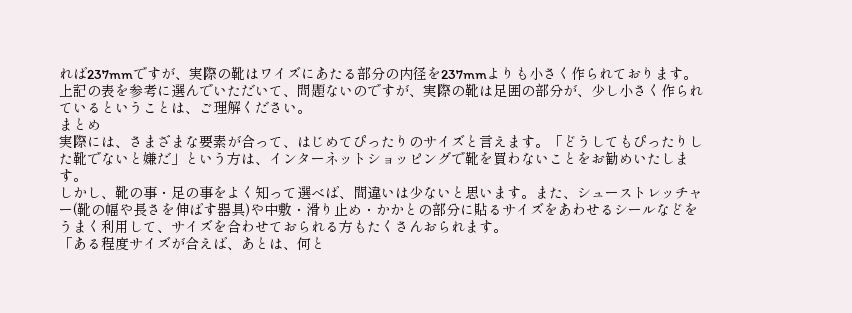れば237mmですが、実際の靴はワイズにあたる部分の内径を237mmよりも小さく作られております。上記の表を参考に選んでいただいて、問題ないのですが、実際の靴は足囲の部分が、少し小さく作られているということは、ご理解ください。
まとめ
実際には、さまざまな要素が合って、はじめてぴったりのサイズと言えます。「どうしてもぴったりした靴でないと嫌だ」という方は、インターネットショッピングで靴を買わないことをお勧めいたします。
しかし、靴の事・足の事をよく知って選べば、間違いは少ないと思います。また、シューストレッチャー(靴の幅や長さを伸ばす器具)や中敷・滑り止め・かかとの部分に貼るサイズをあわせるシールなどをうまく利用して、サイズを合わせておられる方もたくさんおられます。
「ある程度サイズが合えば、あとは、何と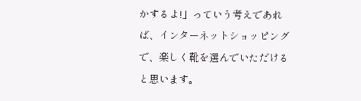かするよ!」っていう考えであれば、インターネットショッピングで、楽しく靴を選んでいただけると思います。